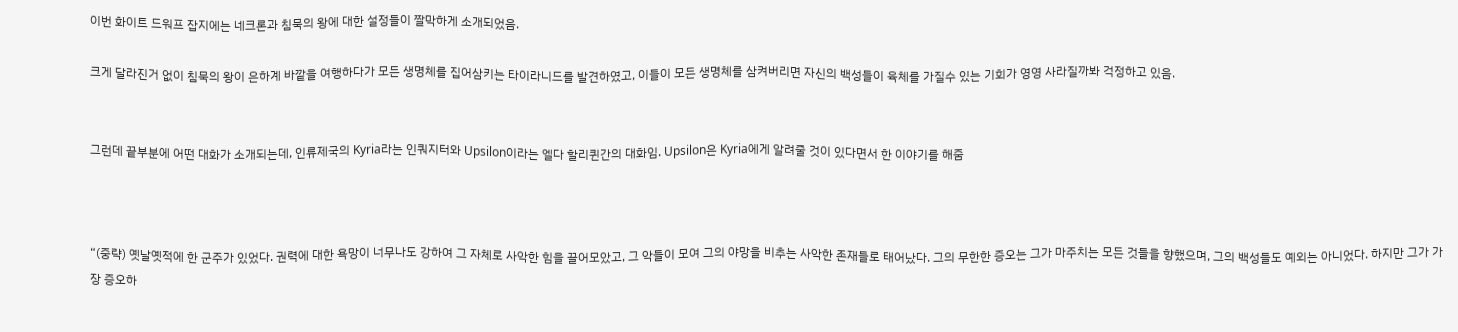이번 화이트 드워프 잡지에는 네크론과 침묵의 왕에 대한 설정들이 짤막하게 소개되었음.

크게 달라진거 없이 침묵의 왕이 은하계 바깥을 여행하다가 모든 생명체를 집어삼키는 타이라니드를 발견하였고, 이들이 모든 생명체를 삼켜버리면 자신의 백성들이 육체를 가질수 있는 기회가 영영 사라질까봐 걱정하고 있음.


그런데 끝부분에 어떤 대화가 소개되는데, 인류제국의 Kyria라는 인쿼지터와 Upsilon이라는 엘다 할리퀸간의 대화임. Upsilon은 Kyria에게 알려줄 것이 있다면서 한 이야기를 해줌



“(중략) 옛날옛적에 한 군주가 있었다. 권력에 대한 욕망이 너무나도 강하여 그 자체로 사악한 힘을 끌어모았고, 그 악들이 모여 그의 야망을 비추는 사악한 존재들로 태어났다. 그의 무한한 증오는 그가 마주치는 모든 것들을 향했으며, 그의 백성들도 예외는 아니었다. 하지만 그가 가장 증오하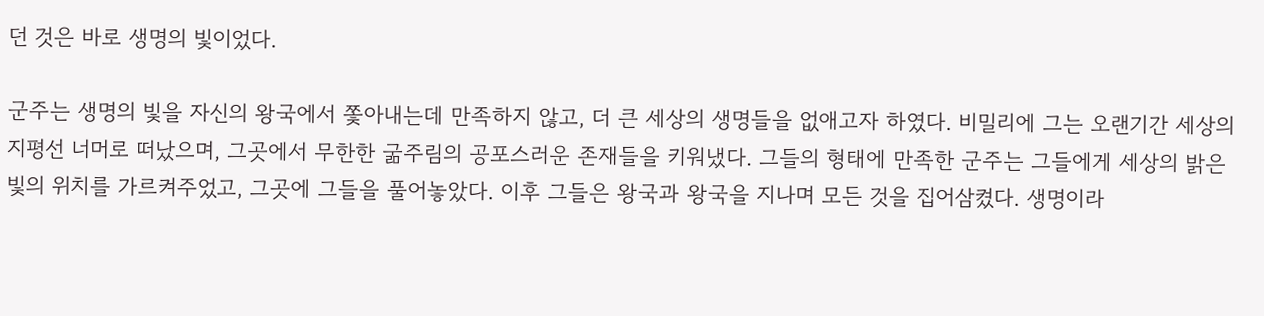던 것은 바로 생명의 빛이었다.

군주는 생명의 빛을 자신의 왕국에서 쫓아내는데 만족하지 않고, 더 큰 세상의 생명들을 없애고자 하였다. 비밀리에 그는 오랜기간 세상의 지평선 너머로 떠났으며, 그곳에서 무한한 굶주림의 공포스러운 존재들을 키워냈다. 그들의 형태에 만족한 군주는 그들에게 세상의 밝은 빛의 위치를 가르켜주었고, 그곳에 그들을 풀어놓았다. 이후 그들은 왕국과 왕국을 지나며 모든 것을 집어삼켰다. 생명이라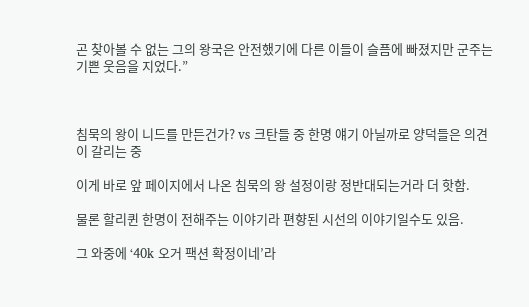곤 찾아볼 수 없는 그의 왕국은 안전했기에 다른 이들이 슬픔에 빠졌지만 군주는 기쁜 웃음을 지었다.”



침묵의 왕이 니드를 만든건가? vs 크탄들 중 한명 얘기 아닐까로 양덕들은 의견이 갈리는 중

이게 바로 앞 페이지에서 나온 침묵의 왕 설정이랑 정반대되는거라 더 핫함.

물론 할리퀸 한명이 전해주는 이야기라 편향된 시선의 이야기일수도 있음.

그 와중에 ‘40k 오거 팩션 확정이네’라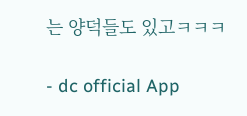는 양덕들도 있고ㅋㅋㅋ

- dc official App